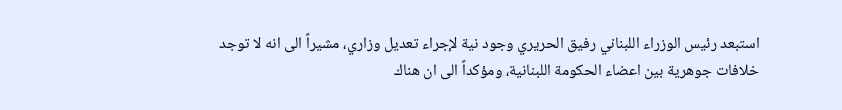استبعد رئيس الوزراء اللبناني رفيق الحريري وجود نية لإجراء تعديل وزاري، مشيراً الى انه لا توجد خلافات جوهرية بين اعضاء الحكومة اللبنانية، ومؤكداً الى ان هناك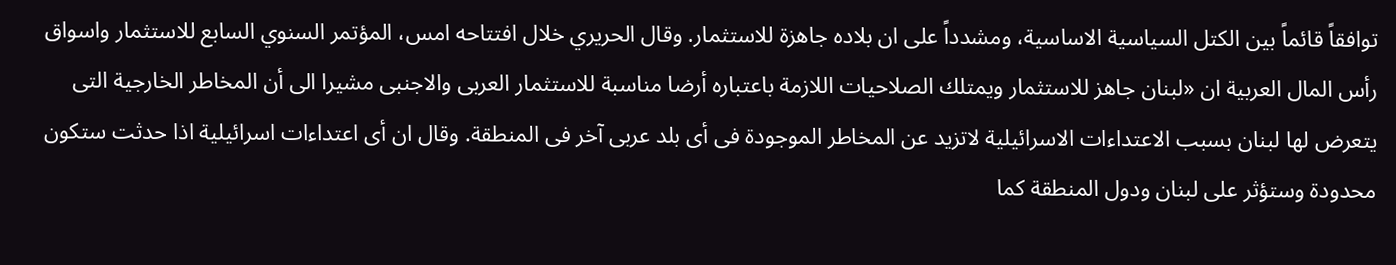توافقاً قائماً بين الكتل السياسية الاساسية، ومشدداً على ان بلاده جاهزة للاستثمار. وقال الحريري خلال افتتاحه امس، المؤتمر السنوي السابع للاستثمار واسواق رأس المال العربية ان «لبنان جاهز للاستثمار ويمتلك الصلاحيات اللازمة باعتباره أرضا مناسبة للاستثمار العربى والاجنبى مشيرا الى أن المخاطر الخارجية التى يتعرض لها لبنان بسبب الاعتداءات الاسرائيلية لاتزيد عن المخاطر الموجودة فى أى بلد عربى آخر فى المنطقة. وقال ان أى اعتداءات اسرائيلية اذا حدثت ستكون محدودة وستؤثر على لبنان ودول المنطقة كما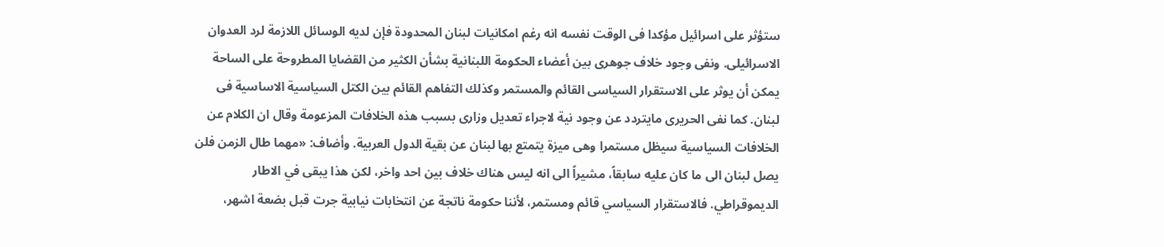ستؤثر على اسرائيل مؤكدا فى الوقت نفسه انه رغم امكانيات لبنان المحدودة فإن لديه الوسائل اللازمة لرد العدوان الاسرائيلى. ونفى وجود خلاف جوهرى بين أعضاء الحكومة اللبنانية بشأن الكثير من القضايا المطروحة على الساحة يمكن أن يوثر على الاستقرار السياسى القائم والمستمر وكذلك التفاهم القائم بين الكتل السياسية الاساسية فى لبنان. كما نفى الحريرى مايتردد عن وجود نية لاجراء تعديل وزارى بسبب هذه الخلافات المزعومة وقال ان الكلام عن الخلافات السياسية سيظل مستمرا وهى ميزة يتمتع بها لبنان عن بقية الدول العربية. وأضاف: «مهما طال الزمن فلن يصل لبنان الى ما كان عليه سابقاً، مشيراً الى انه ليس هناك خلاف بين احد واخر، لكن هذا يبقى في الاطار الديموقراطي. فالاستقرار السياسي قائم ومستمر، لأننا حكومة ناتجة عن انتخابات نيابية جرت قبل بضعة اشهر،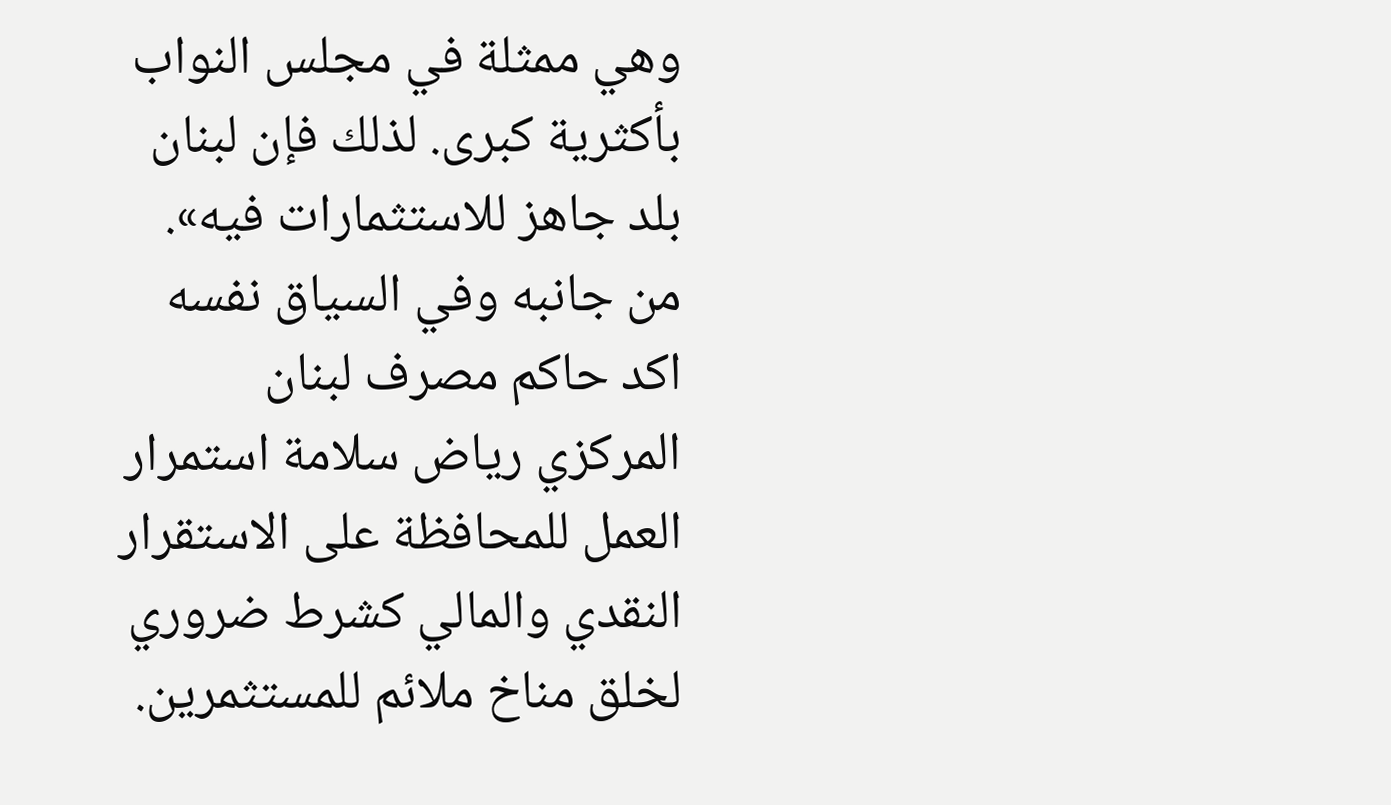وهي ممثلة في مجلس النواب بأكثرية كبرى. لذلك فإن لبنان بلد جاهز للاستثمارات فيه». من جانبه وفي السياق نفسه اكد حاكم مصرف لبنان المركزي رياض سلامة استمرار العمل للمحافظة على الاستقرار النقدي والمالي كشرط ضروري لخلق مناخ ملائم للمستثمرين.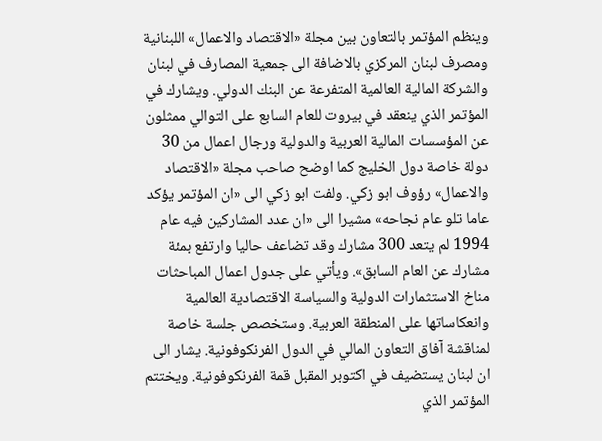وينظم المؤتمر بالتعاون بين مجلة «الاقتصاد والاعمال» اللبنانية ومصرف لبنان المركزي بالاضافة الى جمعية المصارف في لبنان والشركة المالية العالمية المتفرعة عن البنك الدولي. ويشارك في المؤتمر الذي ينعقد في بيروت للعام السابع على التوالي ممثلون عن المؤسسات المالية العربية والدولية ورجال اعمال من 30 دولة خاصة دول الخليج كما اوضح صاحب مجلة «الاقتصاد والاعمال» رؤوف ابو زكي. ولفت ابو زكي الى «ان المؤتمر يؤكد عاما تلو عام نجاحه» مشيرا الى «ان عدد المشاركين فيه عام 1994 لم يتعد 300 مشارك وقد تضاعف حاليا وارتفع بمئة مشارك عن العام السابق». ويأتي على جدول اعمال المباحثات مناخ الاستثمارات الدولية والسياسة الاقتصادية العالمية وانعكاساتها على المنطقة العربية. وستخصص جلسة خاصة لمناقشة آفاق التعاون المالي في الدول الفرنكوفونية. يشار الى ان لبنان يستضيف في اكتوبر المقبل قمة الفرنكوفونية. ويختتم المؤتمر الذي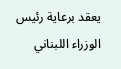يعقد برعاية رئيس الوزراء اللبناني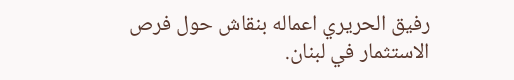رفيق الحريري اعماله بنقاش حول فرص الاستثمار في لبنان.